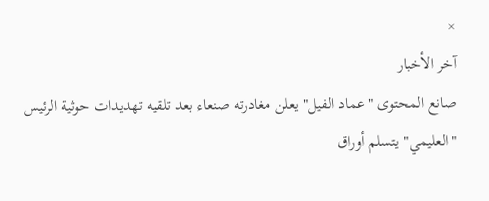×
آخر الأخبار
صانع المحتوى "عماد الفيل" يعلن مغادرته صنعاء بعد تلقيه تهديدات حوثية الرئيس "العليمي" يتسلم أوراق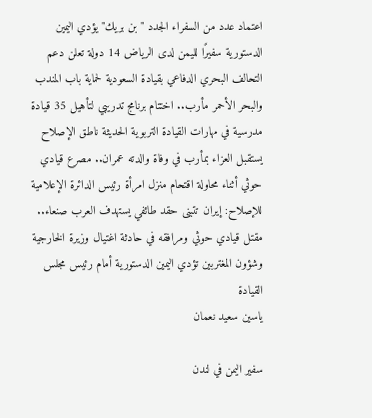اعتماد عدد من السفراء الجدد "بن بريك" يؤدي اليمين الدستورية سفيرًا لليمن لدى الرياض 14 دولة تعلن دعم التحالف البحري الدفاعي بقيادة السعودية لحماية باب المندب والبحر الأحمر مأرب.. اختتام برنامج تدريبي لتأهيل 35 قيادة مدرسية في مهارات القيادة التربوية الحديثة ناطق الإصلاح يستقبل العزاء بمأرب في وفاة والدته عمران.. مصرع قيادي حوثي أثناء محاولة اقتحام منزل امرأة رئيس الدائرة الإعلامية للإصلاح: إيران تتبنى حقد طائفي يستهدف العرب صنعاء.. مقتل قيادي حوثي ومرافقه في حادثة اغتيال وزيرة الخارجية وشؤون المغتربين تؤدي اليمين الدستورية أمام رئيس مجلس القيادة
ياسين سعيد نعمان

سفير اليمن في لندن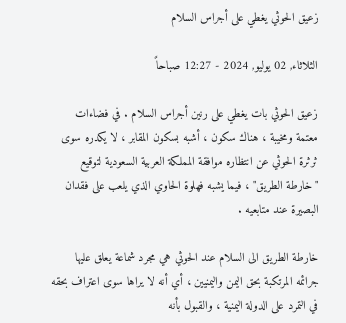زعيق الحوثي يغطي على أجراس السلام

الثلاثاء, 02 يوليو, 2024 - 12:27 صباحاً

زعيق الحوثي بات يغطي على رنين أجراس السلام . في فضاءات معتمة ومخيبة ، هناك سكون ، أشبه بسكون المقابر ، لا يكدره سوى ثرثرة الحوثي عن انتظاره موافقة المملكة العربية السعودية لتوقيع "خارطة الطريق" ، فيما يشبه فهلوة الحاوي الذي يلعب على فقدان البصيرة عند متابعيه .

خارطة الطريق الى السلام عند الحوثي هي مجرد شماعة يعلق عليها جرائمه المرتكبة بحق اليمن واليمنيين ، أي أنه لا يراها سوى اعتراف بحقه في التمرد على الدولة اليمنية ، والقبول بأنه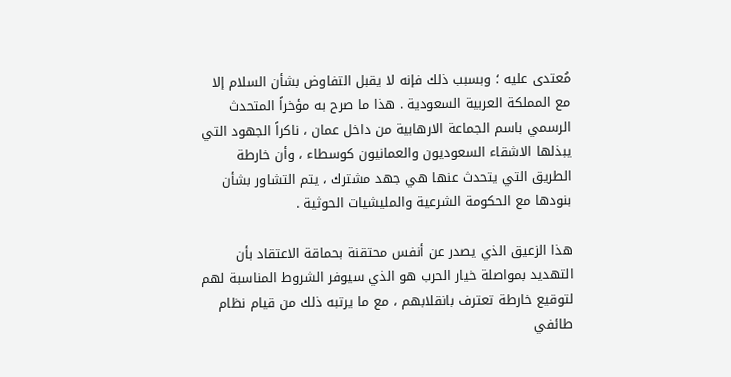مُعتدى عليه ؛ وبسبب ذلك فإنه لا يقبل التفاوض بشأن السلام إلا مع المملكة العربية السعودية . هذا ما صرح به مؤخراً المتحدث الرسمي باسم الجماعة الارهابية من داخل عمان ، ناكراً الجهود التي يبذلها الاشقاء السعوديون والعمانيون كوسطاء ، وأن خارطة الطريق التي يتحدث عنها هي جهد مشترك ، يتم التشاور بشأن بنودها مع الحكومة الشرعية والمليشيات الحوثية .

هذا الزعيق الذي يصدر عن أنفس محتقنة بحماقة الاعتقاد بأن التهديد بمواصلة خيار الحرب هو الذي سيوفر الشروط المناسبة لهم لتوقيع خارطة تعترف بانقلابهم ، مع ما يرتبه ذلك من قيام نظام طائفي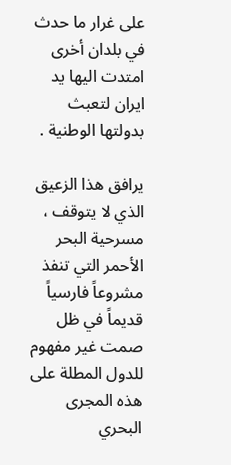على غرار ما حدث في بلدان أخرى امتدت اليها يد ايران لتعبث بدولتها الوطنية .

يرافق هذا الزعيق الذي لا يتوقف ، مسرحية البحر الأحمر التي تنفذ مشروعاً فارسياً قديماً في ظل صمت غير مفهوم للدول المطلة على هذه المجرى البحري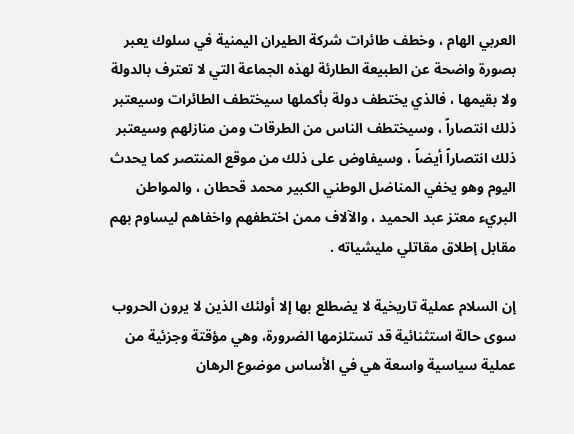العربي الهام ، وخطف طائرات شركة الطيران اليمنية في سلوك يعبر بصورة واضحة عن الطبيعة الطارئة لهذه الجماعة التي لا تعترف بالدولة ولا بقيمها ، فالذي يختطف دولة بأكملها سيختطف الطائرات وسيعتبر ذلك انتصاراً ، وسيختطف الناس من الطرقات ومن منازلهم وسيعتبر ذلك انتصاراً أيضاً ، وسيفاوض على ذلك من موقع المنتصر كما يحدث اليوم وهو يخفي المناضل الوطني الكبير محمد قحطان ، والمواطن البريء معتز عبد الحميد ، والآلاف ممن اختطفهم واخفاهم ليساوم بهم مقابل إطلاق مقاتلي مليشياته .

إن السلام عملية تاريخية لا يضطلع بها إلا أولئك الذين لا يرون الحروب سوى حالة استثنائية قد تستلزمها الضرورة، وهي مؤقتة وجزئية من عملية سياسية واسعة هي في الأساس موضوع الرهان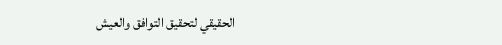الحقيقي لتحقيق التوافق والعيش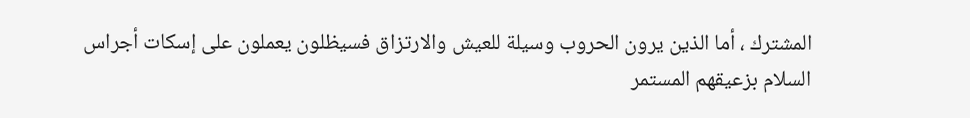المشترك ، أما الذين يرون الحروب وسيلة للعيش والارتزاق فسيظلون يعملون على إسكات أجراس السلام بزعيقهم المستمر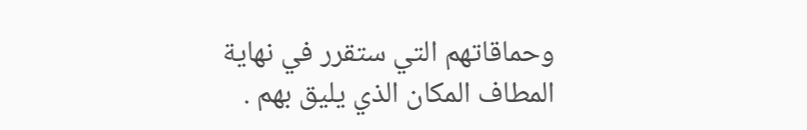وحماقاتهم التي ستقرر في نهاية المطاف المكان الذي يليق بهم .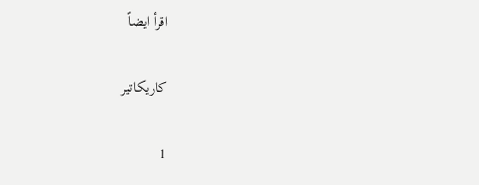اقرأ ايضاً

كاريكاتير

1